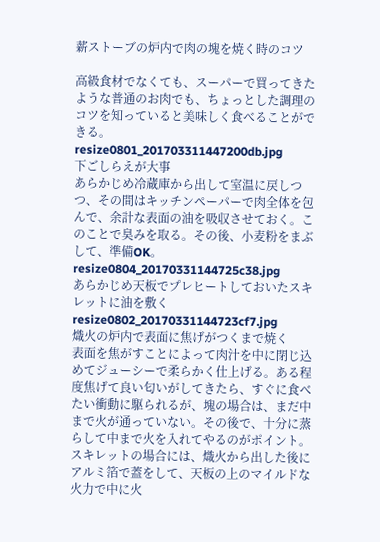薪ストーブの炉内で肉の塊を焼く時のコツ

高級食材でなくても、スーパーで買ってきたような普通のお肉でも、ちょっとした調理のコツを知っていると美味しく食べることができる。
resize0801_201703311447200db.jpg
下ごしらえが大事
あらかじめ冷蔵庫から出して室温に戻しつつ、その間はキッチンペーパーで肉全体を包んで、余計な表面の油を吸収させておく。このことで臭みを取る。その後、小麦粉をまぶして、準備OK。
resize0804_20170331144725c38.jpg
あらかじめ天板でプレヒートしておいたスキレットに油を敷く
resize0802_20170331144723cf7.jpg
熾火の炉内で表面に焦げがつくまで焼く
表面を焦がすことによって肉汁を中に閉じ込めてジューシーで柔らかく仕上げる。ある程度焦げて良い匂いがしてきたら、すぐに食べたい衝動に駆られるが、塊の場合は、まだ中まで火が通っていない。その後で、十分に蒸らして中まで火を入れてやるのがポイント。スキレットの場合には、熾火から出した後にアルミ箔で蓋をして、天板の上のマイルドな火力で中に火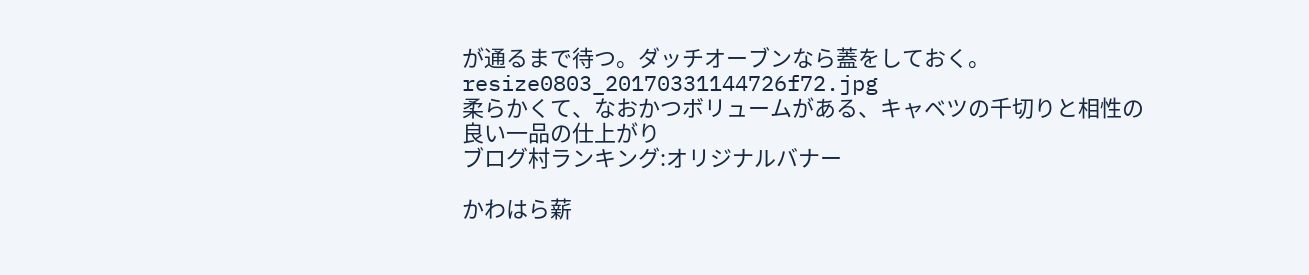が通るまで待つ。ダッチオーブンなら蓋をしておく。
resize0803_20170331144726f72.jpg
柔らかくて、なおかつボリュームがある、キャベツの千切りと相性の良い一品の仕上がり
ブログ村ランキング:オリジナルバナー

かわはら薪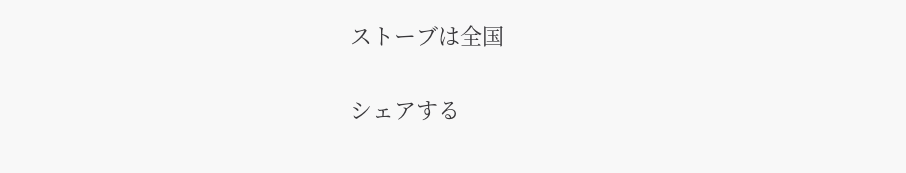ストーブは全国

シェアする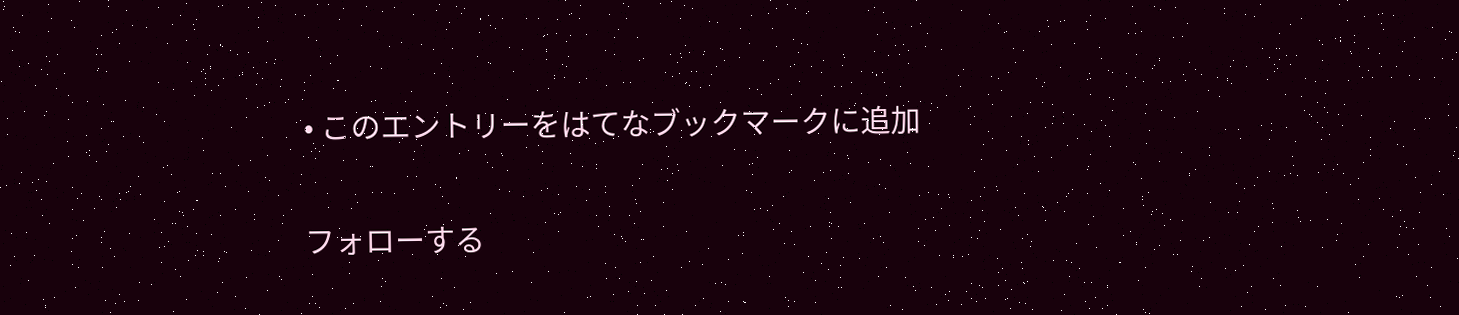• このエントリーをはてなブックマークに追加

フォローする